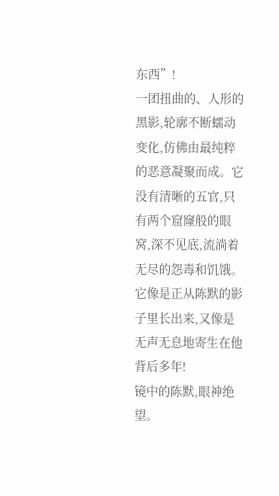东西”!
一团扭曲的、人形的黑影,轮廓不断蠕动变化,仿佛由最纯粹的恶意凝聚而成。它没有清晰的五官,只有两个窟窿般的眼窝,深不见底,流淌着无尽的怨毒和饥饿。它像是正从陈默的影子里长出来,又像是无声无息地寄生在他背后多年!
镜中的陈默,眼神绝望。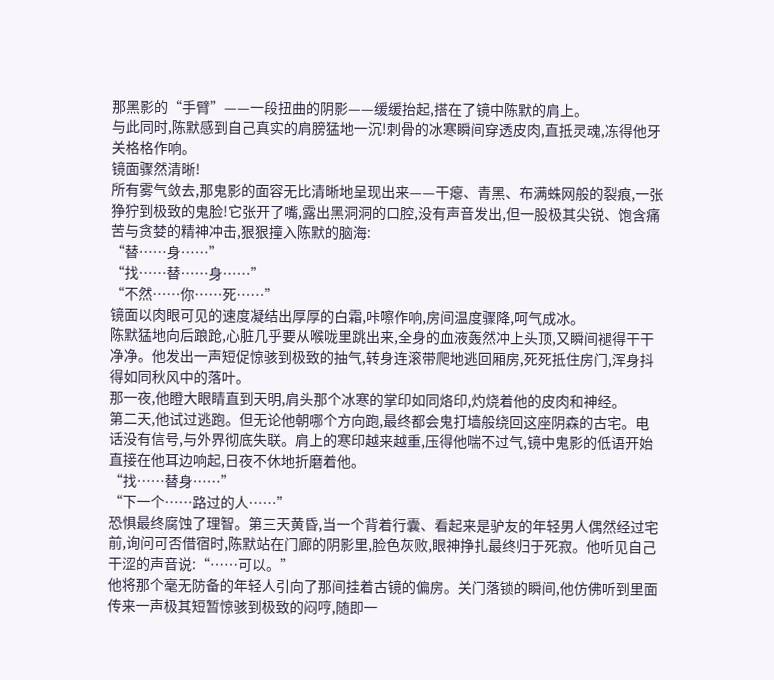那黑影的“手臂”——一段扭曲的阴影——缓缓抬起,搭在了镜中陈默的肩上。
与此同时,陈默感到自己真实的肩膀猛地一沉!刺骨的冰寒瞬间穿透皮肉,直抵灵魂,冻得他牙关格格作响。
镜面骤然清晰!
所有雾气敛去,那鬼影的面容无比清晰地呈现出来——干瘪、青黑、布满蛛网般的裂痕,一张狰狞到极致的鬼脸!它张开了嘴,露出黑洞洞的口腔,没有声音发出,但一股极其尖锐、饱含痛苦与贪婪的精神冲击,狠狠撞入陈默的脑海:
“替……身……”
“找……替……身……”
“不然……你……死……”
镜面以肉眼可见的速度凝结出厚厚的白霜,咔嚓作响,房间温度骤降,呵气成冰。
陈默猛地向后踉跄,心脏几乎要从喉咙里跳出来,全身的血液轰然冲上头顶,又瞬间褪得干干净净。他发出一声短促惊骇到极致的抽气,转身连滚带爬地逃回厢房,死死抵住房门,浑身抖得如同秋风中的落叶。
那一夜,他瞪大眼睛直到天明,肩头那个冰寒的掌印如同烙印,灼烧着他的皮肉和神经。
第二天,他试过逃跑。但无论他朝哪个方向跑,最终都会鬼打墙般绕回这座阴森的古宅。电话没有信号,与外界彻底失联。肩上的寒印越来越重,压得他喘不过气,镜中鬼影的低语开始直接在他耳边响起,日夜不休地折磨着他。
“找……替身……”
“下一个……路过的人……”
恐惧最终腐蚀了理智。第三天黄昏,当一个背着行囊、看起来是驴友的年轻男人偶然经过宅前,询问可否借宿时,陈默站在门廊的阴影里,脸色灰败,眼神挣扎最终归于死寂。他听见自己干涩的声音说:“……可以。”
他将那个毫无防备的年轻人引向了那间挂着古镜的偏房。关门落锁的瞬间,他仿佛听到里面传来一声极其短暂惊骇到极致的闷哼,随即一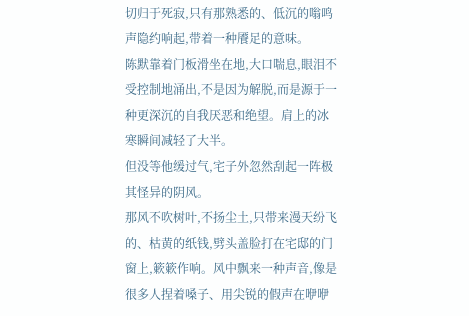切归于死寂,只有那熟悉的、低沉的嗡鸣声隐约响起,带着一种餍足的意味。
陈默靠着门板滑坐在地,大口喘息,眼泪不受控制地涌出,不是因为解脱,而是源于一种更深沉的自我厌恶和绝望。肩上的冰寒瞬间减轻了大半。
但没等他缓过气,宅子外忽然刮起一阵极其怪异的阴风。
那风不吹树叶,不扬尘土,只带来漫天纷飞的、枯黄的纸钱,劈头盖脸打在宅邸的门窗上,簌簌作响。风中飘来一种声音,像是很多人捏着嗓子、用尖锐的假声在咿咿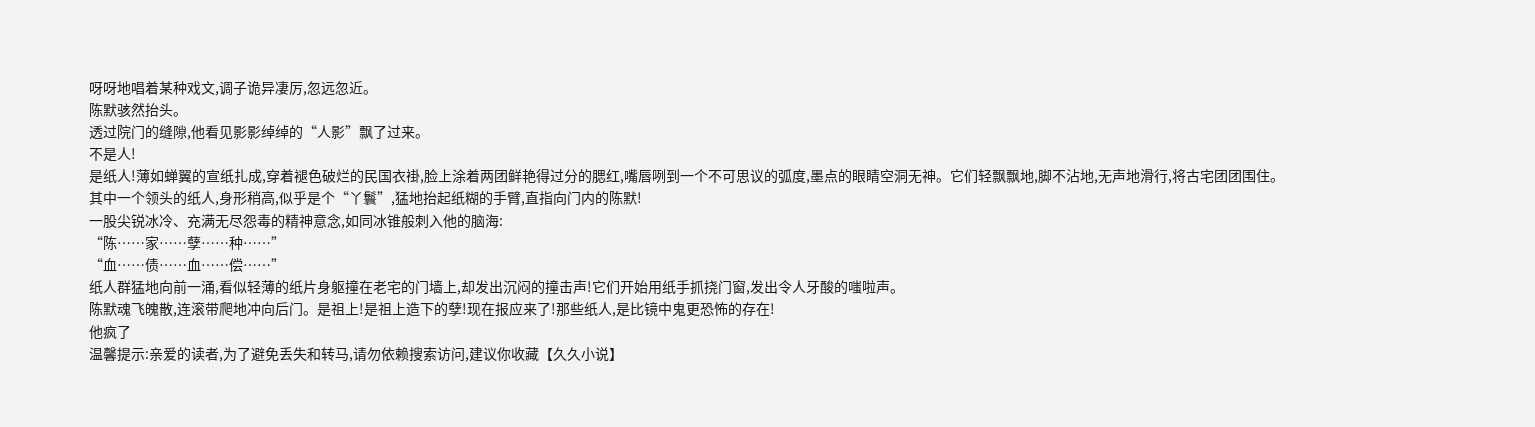呀呀地唱着某种戏文,调子诡异凄厉,忽远忽近。
陈默骇然抬头。
透过院门的缝隙,他看见影影绰绰的“人影”飘了过来。
不是人!
是纸人!薄如蝉翼的宣纸扎成,穿着褪色破烂的民国衣褂,脸上涂着两团鲜艳得过分的腮红,嘴唇咧到一个不可思议的弧度,墨点的眼睛空洞无神。它们轻飘飘地,脚不沾地,无声地滑行,将古宅团团围住。
其中一个领头的纸人,身形稍高,似乎是个“丫鬟”,猛地抬起纸糊的手臂,直指向门内的陈默!
一股尖锐冰冷、充满无尽怨毒的精神意念,如同冰锥般刺入他的脑海:
“陈……家……孽……种……”
“血……债……血……偿……”
纸人群猛地向前一涌,看似轻薄的纸片身躯撞在老宅的门墙上,却发出沉闷的撞击声!它们开始用纸手抓挠门窗,发出令人牙酸的嗤啦声。
陈默魂飞魄散,连滚带爬地冲向后门。是祖上!是祖上造下的孽!现在报应来了!那些纸人,是比镜中鬼更恐怖的存在!
他疯了
温馨提示:亲爱的读者,为了避免丢失和转马,请勿依赖搜索访问,建议你收藏【久久小说】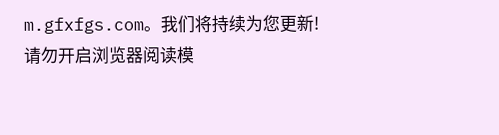m.gfxfgs.com。我们将持续为您更新!
请勿开启浏览器阅读模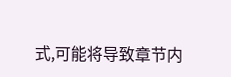式,可能将导致章节内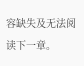容缺失及无法阅读下一章。